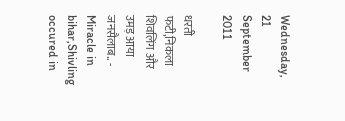Wednesday, 21 September 2011

धरती फटी,निकला शिवलिंग और उमड़ आया जनसैलाब.. - Miracle in bihar,Shivling occured in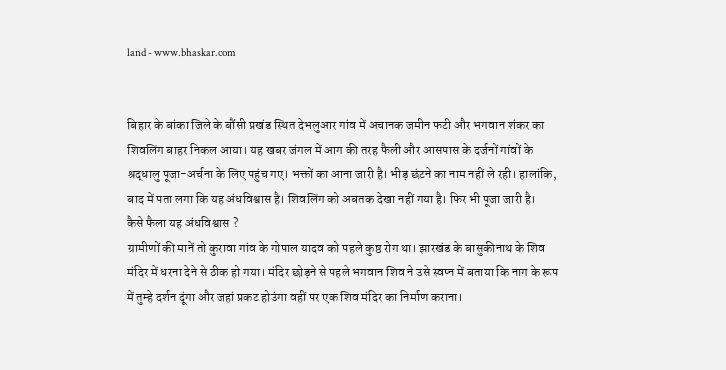land - www.bhaskar.com


बिहार के बांका जिले के बौंसी प्रखंड स्थित देभलुआर गांव में अचानक जमीन फटी और भगवान शंकर का शिवलिंग बाहर निकल आया। यह खबर जंगल में आग की तरह फैली और आसपास के दर्जनों गांवों के श्रद्धालु पूजा-अर्चना के लिए पहुंच गए। भक्तों का आना जारी है। भीड़ छंटने का नाम नहीं ले रही। हालांकि, बाद में पता लगा कि यह अंधविश्वास है। शिवलिंग को अबतक देखा नहीं गया है। फिर भी पूजा जारी है।
कैसे फैला यह अंधविश्वास ?
ग्रामीणों की मानें तो कुरावा गांव के गोपाल यादव को पहले कुष्ठ रोग था। झारखंड के बासुकीनाथ के शिव मंदिर में धरना देने से ठीक हो गया। मंदिर छोड़ने से पहले भगवान शिव ने उसे स्वप्न में बताया कि नाग के रूप में तुम्हे दर्शन दूंगा और जहां प्रकट होउंगा वहीं पर एक शिव मंदिर का निर्माण कराना।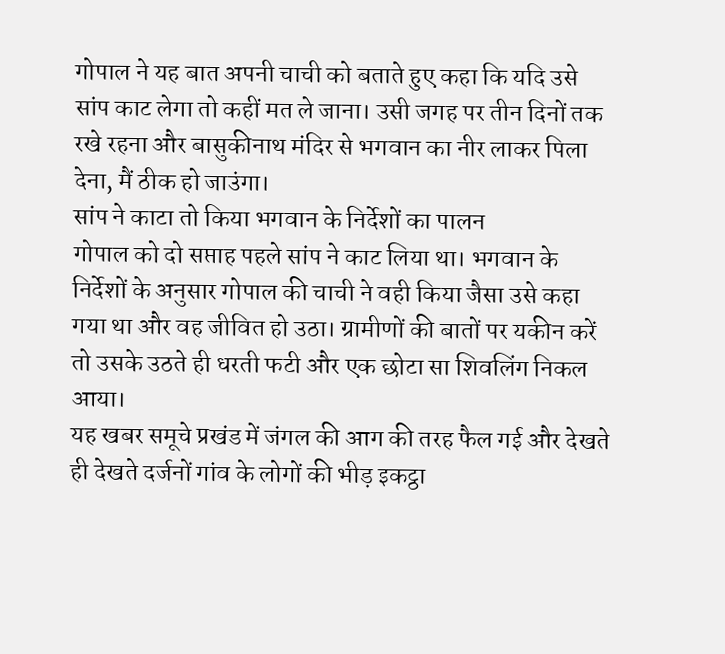गोपाल ने यह बात अपनी चाची को बताते हुए कहा कि यदि उसे सांप काट लेगा तो कहीं मत ले जाना। उसी जगह पर तीन दिनों तक रखे रहना और बासुकीनाथ मंदिर से भगवान का नीर लाकर पिला देना, मैं ठीक हो जाउंगा।
सांप ने काटा तो किया भगवान के निर्देशों का पालन
गोपाल को दो सप्ताह पहले सांप ने काट लिया था। भगवान के निर्देशों के अनुसार गोपाल की चाची ने वही किया जैसा उसे कहा गया था और वह जीवित हो उठा। ग्रामीणों की बातों पर यकीन करें तो उसके उठते ही धरती फटी और एक छोटा सा शिवलिंग निकल आया।
यह खबर समूचे प्रखंड में जंगल की आग की तरह फैल गई और देखते ही देखते दर्जनों गांव के लोगों की भीड़ इकट्ठा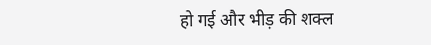हो गई और भीड़ की शक्ल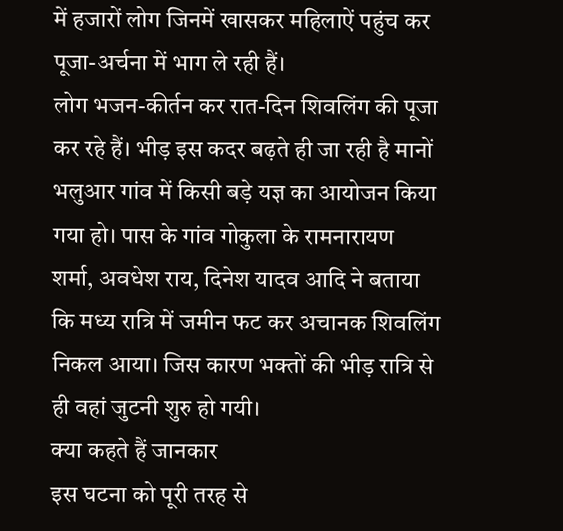में हजारों लोग जिनमें खासकर महिलाऐं पहुंच कर पूजा-अर्चना में भाग ले रही हैं।
लोग भजन-कीर्तन कर रात-दिन शिवलिंग की पूजा कर रहे हैं। भीड़ इस कदर बढ़ते ही जा रही है मानों भलुआर गांव में किसी बड़े यज्ञ का आयोजन किया गया हो। पास के गांव गोकुला के रामनारायण शर्मा, अवधेश राय, दिनेश यादव आदि ने बताया कि मध्य रात्रि में जमीन फट कर अचानक शिवलिंग निकल आया। जिस कारण भक्तों की भीड़ रात्रि से ही वहां जुटनी शुरु हो गयी।
क्या कहते हैं जानकार
इस घटना को पूरी तरह से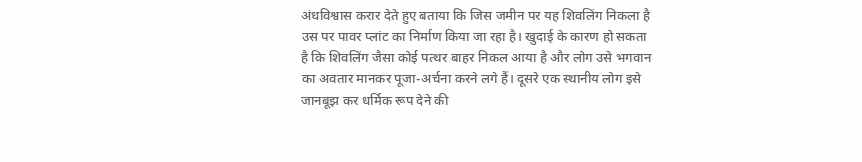अंधविश्वास करार देते हुए बताया कि जिस जमीन पर यह शिवलिंग निकला है उस पर पावर प्लांट का निर्माण किया जा रहा है। खुदाई के कारण हो सकता है कि शिवलिंग जैसा कोई पत्थर बाहर निकल आया है और लोग उसे भगवान का अवतार मानकर पूजा-अर्चना करने लगे हैं। दूसरे एक स्थानीय लोग इसे जानबूझ कर धर्मिक रूप देने की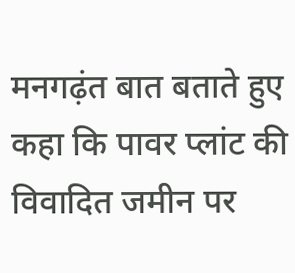मनगढ़ंत बात बताते हुए कहा कि पावर प्लांट की विवादित जमीन पर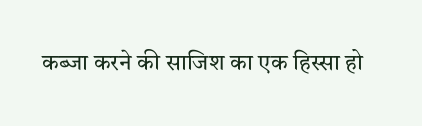कब्जा करने की साजिश का एक हिस्सा हो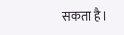सकता है।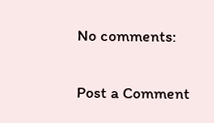No comments:

Post a Comment